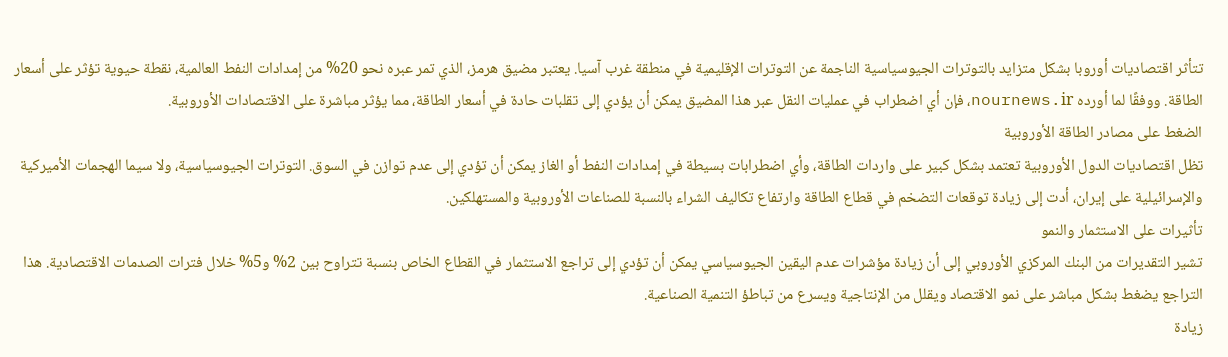تتأثر اقتصاديات أوروبا بشكل متزايد بالتوترات الجيوسياسية الناجمة عن التوترات الإقليمية في منطقة غرب آسيا. يعتبر مضيق هرمز، الذي تمر عبره نحو 20% من إمدادات النفط العالمية، نقطة حيوية تؤثر على أسعار الطاقة. ووفقًا لما أورده nournews.ir، فإن أي اضطراب في عمليات النقل عبر هذا المضيق يمكن أن يؤدي إلى تقلبات حادة في أسعار الطاقة، مما يؤثر مباشرة على الاقتصادات الأوروبية.
الضغط على مصادر الطاقة الأوروبية
تظل اقتصاديات الدول الأوروبية تعتمد بشكل كبير على واردات الطاقة، وأي اضطرابات بسيطة في إمدادات النفط أو الغاز يمكن أن تؤدي إلى عدم توازن في السوق. التوترات الجيوسياسية، ولا سيما الهجمات الأميركية والإسرائيلية على إيران، أدت إلى زيادة توقعات التضخم في قطاع الطاقة وارتفاع تكاليف الشراء بالنسبة للصناعات الأوروبية والمستهلكين.
تأثيرات على الاستثمار والنمو
تشير التقديرات من البنك المركزي الأوروبي إلى أن زيادة مؤشرات عدم اليقين الجيوسياسي يمكن أن تؤدي إلى تراجع الاستثمار في القطاع الخاص بنسبة تتراوح بين 2% و5% خلال فترات الصدمات الاقتصادية. هذا التراجع يضغط بشكل مباشر على نمو الاقتصاد ويقلل من الإنتاجية ويسرع من تباطؤ التنمية الصناعية.
زيادة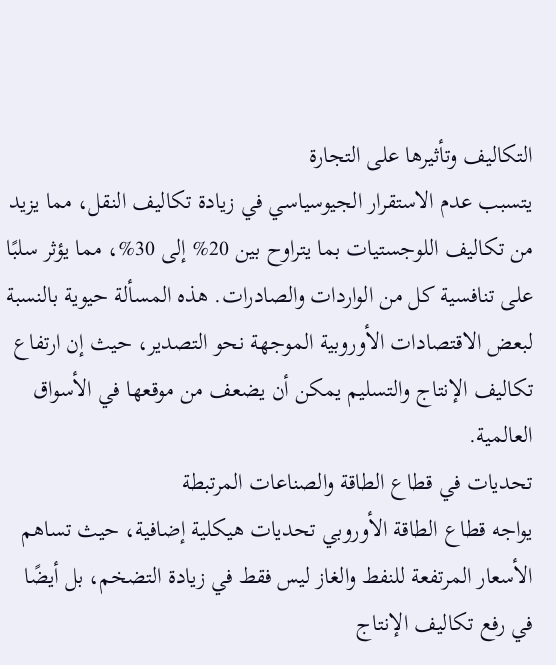التكاليف وتأثيرها على التجارة
يتسبب عدم الاستقرار الجيوسياسي في زيادة تكاليف النقل، مما يزيد من تكاليف اللوجستيات بما يتراوح بين 20% إلى 30%، مما يؤثر سلبًا على تنافسية كل من الواردات والصادرات. هذه المسألة حيوية بالنسبة لبعض الاقتصادات الأوروبية الموجهة نحو التصدير، حيث إن ارتفاع تكاليف الإنتاج والتسليم يمكن أن يضعف من موقعها في الأسواق العالمية.
تحديات في قطاع الطاقة والصناعات المرتبطة
يواجه قطاع الطاقة الأوروبي تحديات هيكلية إضافية، حيث تساهم الأسعار المرتفعة للنفط والغاز ليس فقط في زيادة التضخم، بل أيضًا في رفع تكاليف الإنتاج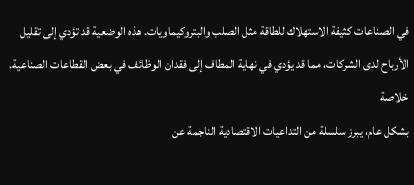في الصناعات كثيفة الاستهلاك للطاقة مثل الصلب والبتروكيماويات. هذه الوضعية قد تؤدي إلى تقليل الأرباح لدى الشركات، مما قد يؤدي في نهاية المطاف إلى فقدان الوظائف في بعض القطاعات الصناعية.
خلاصة
بشكل عام، يبرز سلسلة من التداعيات الاقتصادية الناجمة عن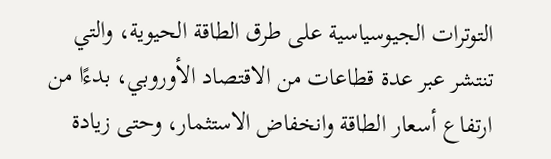التوترات الجيوسياسية على طرق الطاقة الحيوية، والتي تنتشر عبر عدة قطاعات من الاقتصاد الأوروبي، بدءًا من ارتفاع أسعار الطاقة وانخفاض الاستثمار، وحتى زيادة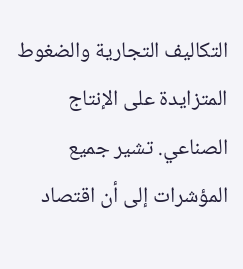التكاليف التجارية والضغوط المتزايدة على الإنتاج الصناعي. تشير جميع المؤشرات إلى أن اقتصاد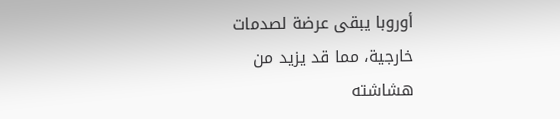أوروبا يبقى عرضة لصدمات خارجية، مما قد يزيد من هشاشته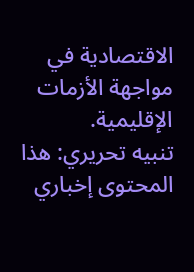الاقتصادية في مواجهة الأزمات الإقليمية.
تنبيه تحريري: هذا المحتوى إخباري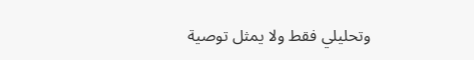وتحليلي فقط ولا يمثل توصية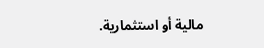مالية أو استثمارية.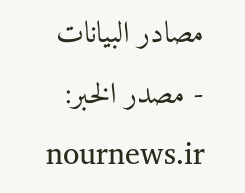مصادر البيانات
- مصدر الخبر: nournews.ir